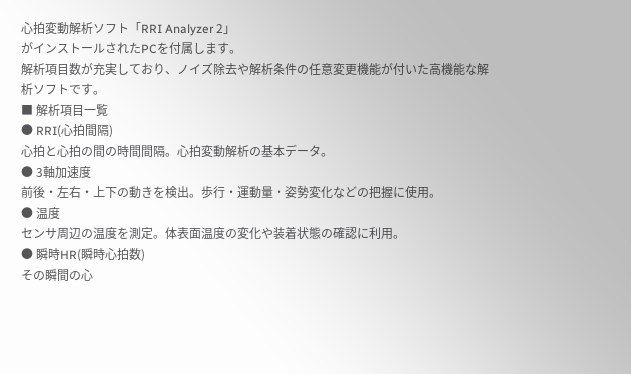心拍変動解析ソフト「RRI Analyzer 2」
がインストールされたPCを付属します。
解析項目数が充実しており、ノイズ除去や解析条件の任意変更機能が付いた高機能な解析ソフトです。
■ 解析項目一覧
● RRI(心拍間隔)
心拍と心拍の間の時間間隔。心拍変動解析の基本データ。
● 3軸加速度
前後・左右・上下の動きを検出。歩行・運動量・姿勢変化などの把握に使用。
● 温度
センサ周辺の温度を測定。体表面温度の変化や装着状態の確認に利用。
● 瞬時HR(瞬時心拍数)
その瞬間の心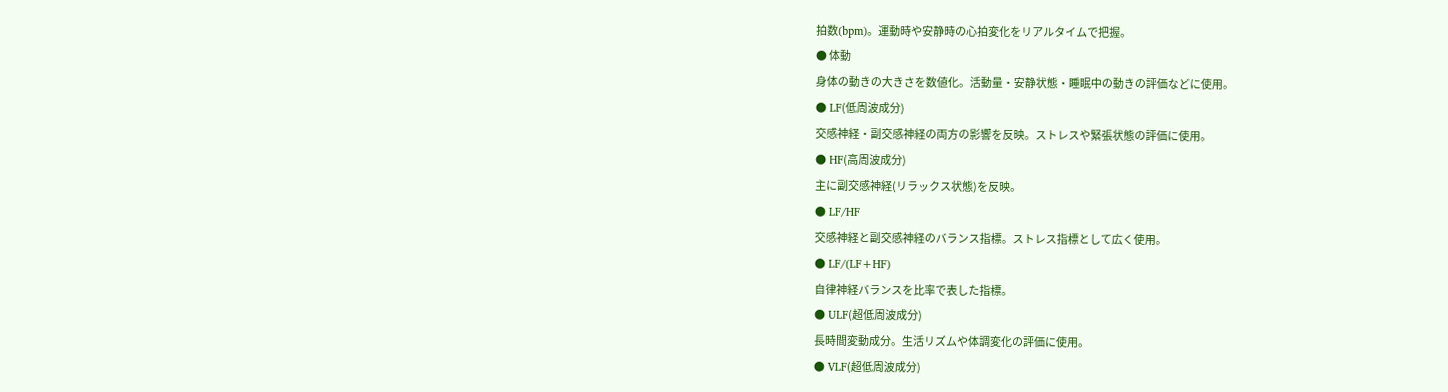拍数(bpm)。運動時や安静時の心拍変化をリアルタイムで把握。
● 体動
身体の動きの大きさを数値化。活動量・安静状態・睡眠中の動きの評価などに使用。
● LF(低周波成分)
交感神経・副交感神経の両方の影響を反映。ストレスや緊張状態の評価に使用。
● HF(高周波成分)
主に副交感神経(リラックス状態)を反映。
● LF/HF
交感神経と副交感神経のバランス指標。ストレス指標として広く使用。
● LF/(LF+HF)
自律神経バランスを比率で表した指標。
● ULF(超低周波成分)
長時間変動成分。生活リズムや体調変化の評価に使用。
● VLF(超低周波成分)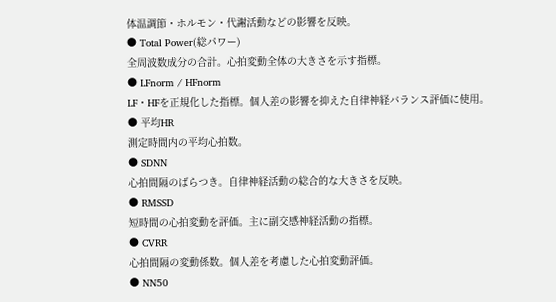体温調節・ホルモン・代謝活動などの影響を反映。
● Total Power(総パワー)
全周波数成分の合計。心拍変動全体の大きさを示す指標。
● LFnorm / HFnorm
LF・HFを正規化した指標。個人差の影響を抑えた自律神経バランス評価に使用。
● 平均HR
測定時間内の平均心拍数。
● SDNN
心拍間隔のばらつき。自律神経活動の総合的な大きさを反映。
● RMSSD
短時間の心拍変動を評価。主に副交感神経活動の指標。
● CVRR
心拍間隔の変動係数。個人差を考慮した心拍変動評価。
● NN50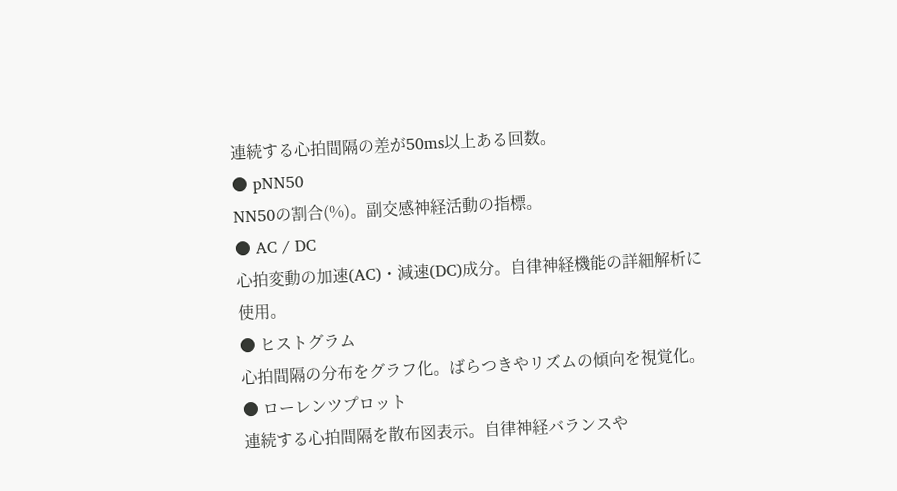連続する心拍間隔の差が50ms以上ある回数。
● pNN50
NN50の割合(%)。副交感神経活動の指標。
● AC / DC
心拍変動の加速(AC)・減速(DC)成分。自律神経機能の詳細解析に使用。
● ヒストグラム
心拍間隔の分布をグラフ化。ばらつきやリズムの傾向を視覚化。
● ローレンツプロット
連続する心拍間隔を散布図表示。自律神経バランスや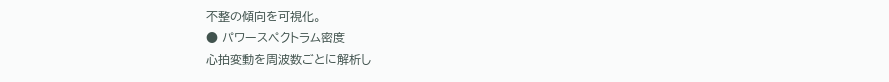不整の傾向を可視化。
● パワースペクトラム密度
心拍変動を周波数ごとに解析し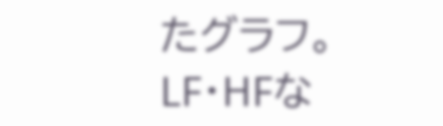たグラフ。LF・HFな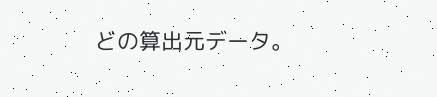どの算出元データ。